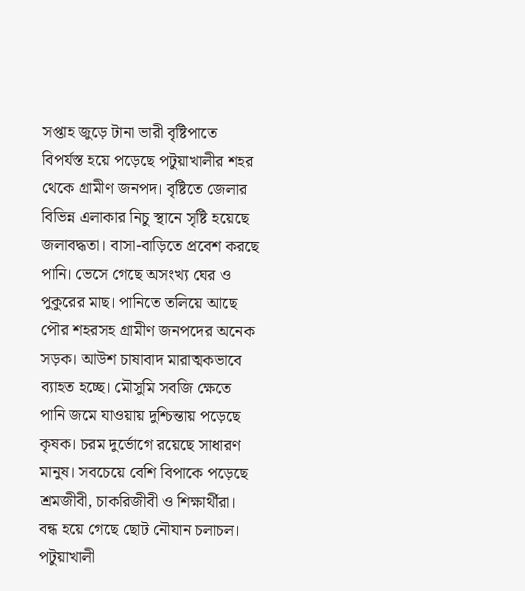সপ্তাহ জুড়ে টানা ভারী বৃষ্টিপাতে বিপর্যস্ত হয়ে পড়েছে পটুয়াখালীর শহর থেকে গ্রামীণ জনপদ। বৃষ্টিতে জেলার বিভিন্ন এলাকার নিচু স্থানে সৃষ্টি হয়েছে জলাবদ্ধতা। বাসা-বাড়িতে প্রবেশ করছে পানি। ভেসে গেছে অসংখ্য ঘের ও পুকুরের মাছ। পানিতে তলিয়ে আছে পৌর শহরসহ গ্রামীণ জনপদের অনেক সড়ক। আউশ চাষাবাদ মারাত্মকভাবে ব্যাহত হচ্ছে। মৌসুমি সবজি ক্ষেতে পানি জমে যাওয়ায় দুশ্চিন্তায় পড়েছে কৃষক। চরম দুর্ভোগে রয়েছে সাধারণ মানুষ। সবচেয়ে বেশি বিপাকে পড়েছে শ্রমজীবী, চাকরিজীবী ও শিক্ষার্থীরা। বন্ধ হয়ে গেছে ছোট নৌযান চলাচল। পটুয়াখালী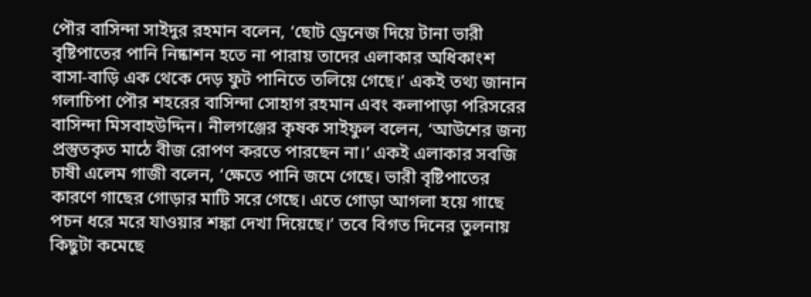পৌর বাসিন্দা সাইদুর রহমান বলেন, ‘ছোট ড্রেনেজ দিয়ে টানা ভারী বৃষ্টিপাতের পানি নিষ্কাশন হতে না পারায় তাদের এলাকার অধিকাংশ বাসা-বাড়ি এক থেকে দেড় ফুট পানিতে তলিয়ে গেছে।’ একই তথ্য জানান গলাচিপা পৌর শহরের বাসিন্দা সোহাগ রহমান এবং কলাপাড়া পরিসরের বাসিন্দা মিসবাহউদ্দিন। নীলগঞ্জের কৃষক সাইফুল বলেন, ‘আউশের জন্য প্রস্তুতকৃত মাঠে বীজ রোপণ করতে পারছেন না।’ একই এলাকার সবজি চাষী এলেম গাজী বলেন, ‘ক্ষেতে পানি জমে গেছে। ভারী বৃষ্টিপাতের কারণে গাছের গোড়ার মাটি সরে গেছে। এতে গোড়া আগলা হয়ে গাছে পচন ধরে মরে যাওয়ার শঙ্কা দেখা দিয়েছে।’ তবে বিগত দিনের তুলনায় কিছুটা কমেছে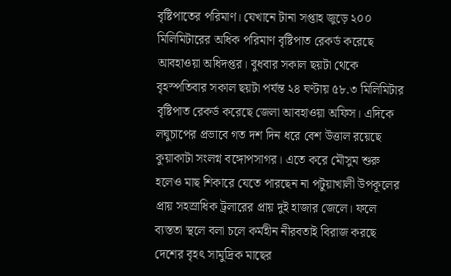বৃষ্টিপাতের পরিমাণ। যেখানে টানা সপ্তাহ জুড়ে ২০০ মিলিমিটারের অধিক পরিমাণ বৃষ্টিপাত রেকর্ড করেছে আবহাওয়া অধিদপ্তর। বুধবার সকাল ছয়টা থেকে বৃহস্পতিবার সকাল ছয়টা পর্যন্ত ২৪ ঘণ্টায় ৫৮.৩ মিলিমিটার বৃষ্টিপাত রেকর্ড করেছে জেলা আবহাওয়া অফিস। এদিকে লঘুচাপের প্রভাবে গত দশ দিন ধরে বেশ উত্তাল রয়েছে কুয়াকাটা সংলগ্ন বঙ্গোপসাগর। এতে করে মৌসুম শুরু হলেও মাছ শিকারে যেতে পারছেন না পটুয়াখালী উপকূলের প্রায় সহস্রাধিক ট্রলারের প্রায় দুই হাজার জেলে। ফলে ব্যস্ততা স্থলে বলা চলে কর্মহীন নীরবতাই বিরাজ করছে দেশের বৃহৎ সামুদ্রিক মাছের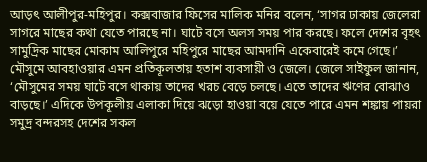আড়ৎ আলীপুর-মহিপুর। কক্সবাজার ফিসের মালিক মনির বলেন, ‘সাগর ঢাকায় জেলেরা সাগরে মাছের কথা যেতে পারছে না। ঘাটে বসে অলস সময় পার করছে। ফলে দেশের বৃহৎ সামুদ্রিক মাছের মোকাম আলিপুরে মহিপুরে মাছের আমদানি একেবারেই কমে গেছে।’ মৌসুমে আবহাওয়ার এমন প্রতিকূলতায় হতাশ ব্যবসায়ী ও জেলে। জেলে সাইফুল জানান, ‘মৌসুমের সময় ঘাটে বসে থাকায় তাদের খরচ বেড়ে চলছে। এতে তাদের ঋণের বোঝাও বাড়ছে।’ এদিকে উপকূলীয় এলাকা দিয়ে ঝড়ো হাওয়া বয়ে যেতে পারে এমন শঙ্কায় পায়রা সমুদ্র বন্দরসহ দেশের সকল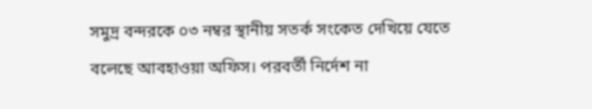সমুদ্র বন্দরকে ০৩ নম্বর স্থানীয় সতর্ক সংকেত দেখিয়ে যেতে বলেছে আবহাওয়া অফিস। পরবর্তী নির্দেশ না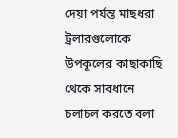দেয়া পর্যন্ত মাছধরা ট্রলারগুলোকে উপকূলের কাছাকাছি থেকে সাবধানে চলাচল করতে বলা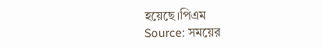হয়েছে।পিএম
Source: সময়ের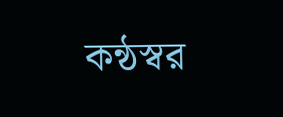কন্ঠস্বর